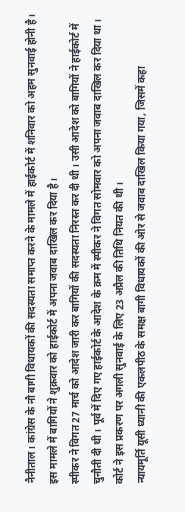नैनीताल। कांग्रेस के नौ बागी विधायकों की सदस्यता समाप्त करने के मामले में हाईकोर्ट में शनिवार को अहम सुनवाई होनी है। इस मामले में बागियों ने शुक्रवार को हाईकोर्ट में अपना जवाब दाखिल कर दिया है।
स्पीकर ने विगत 27 मार्च को आदेश जारी कर बागियों की सदस्यता निरस्त कर दी थी। उसी आदेश को बागियों ने हाईकोर्ट में चुनौती दी थी। पूर्व में दिए गए हाईकोर्ट के आदेश के क्रम में स्पीकर ने विगत सोमवार को अपना जवाब दाखिल कर दिया था। कोर्ट ने इस प्रकरण पर अगली सुनवाई के लिए 23 अप्रैल की तिथि नियत की थी।
न्यायमूर्ति यूसी ध्यानी की एकलपीठ के समक्ष बागी विधायकों की ओर से जवाब दाखिल किया गया, जिसमें कहा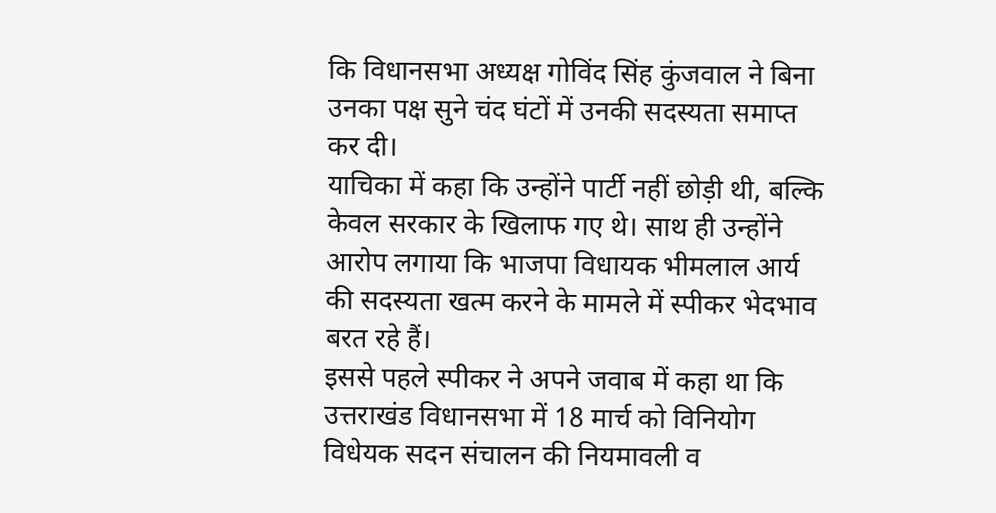कि विधानसभा अध्यक्ष गोविंद सिंह कुंजवाल ने बिना उनका पक्ष सुने चंद घंटों में उनकी सदस्यता समाप्त कर दी।
याचिका में कहा कि उन्होंने पार्टी नहीं छोड़ी थी, बल्कि केवल सरकार के खिलाफ गए थे। साथ ही उन्होंने आरोप लगाया कि भाजपा विधायक भीमलाल आर्य की सदस्यता खत्म करने के मामले में स्पीकर भेदभाव बरत रहे हैं।
इससे पहले स्पीकर ने अपने जवाब में कहा था कि उत्तराखंड विधानसभा में 18 मार्च को विनियोग विधेयक सदन संचालन की नियमावली व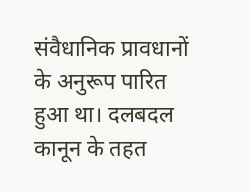संवैधानिक प्रावधानों के अनुरूप पारित हुआ था। दलबदल कानून के तहत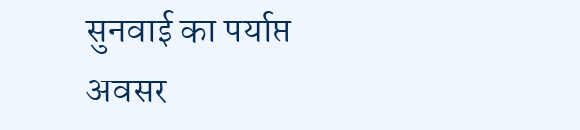सुनवाई का पर्याप्त अवसर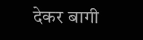देकर बागी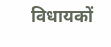विधायकों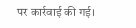पर कार्रवाई की गई।